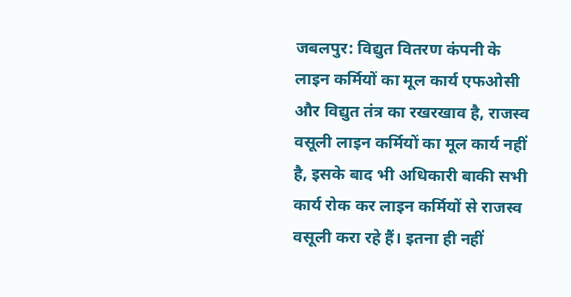जबलपुर: विद्युत वितरण कंपनी के लाइन कर्मियों का मूल कार्य एफओसी और विद्युत तंत्र का रखरखाव है, राजस्व वसूली लाइन कर्मियों का मूल कार्य नहीं है, इसके बाद भी अधिकारी बाकी सभी कार्य रोक कर लाइन कर्मियों से राजस्व वसूली करा रहे हैं। इतना ही नहीं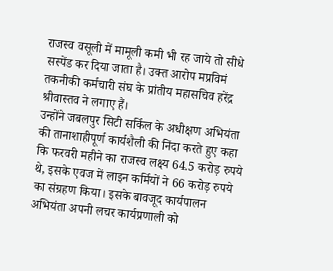राजस्व वसूली में मामूली कमी भी रह जाये तो सीधे सस्पेंड कर दिया जाता है। उक्त आरोप मप्रविमं तकनीकी कर्मचारी संघ के प्रांतीय महासचिव हरेंद्र श्रीवास्तव ने लगाए हैं।
उन्होंने जबलपुर सिटी सर्किल के अधीक्षण अभियंता की तानाशाहीपूर्ण कार्यशैली की निंदा करते हुए कहा कि फरवरी महीने का राजस्व लक्ष्य 64.5 करोड़ रुपये थे, इसके एवज में लाइन कर्मियों ने 66 करोड़ रुपये का संग्रहण किया। इसके बावजूद कार्यपालन अभियंता अपनी लचर कार्यप्रणाली को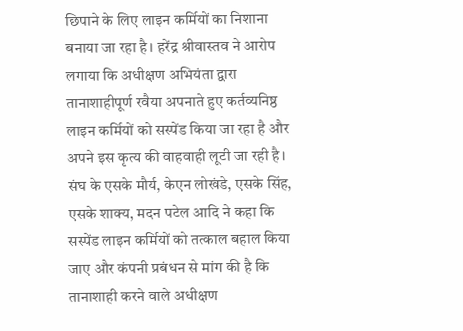छिपाने के लिए लाइन कर्मियों का निशाना बनाया जा रहा है। हरेंद्र श्रीवास्तव ने आरोप लगाया कि अधीक्षण अभियंता द्वारा तानाशाहीपूर्ण रवैया अपनाते हुए कर्तव्यनिष्ठ लाइन कर्मियों को सस्पेंड किया जा रहा है और अपने इस कृत्य की वाहवाही लूटी जा रही है। संघ के एसके मौर्य, केएन लोखंडे, एसके सिंह, एसके शाक्य, मदन पटेल आदि ने कहा कि सस्पेंड लाइन कर्मियों को तत्काल बहाल किया जाए और कंपनी प्रबंधन से मांग की है कि तानाशाही करने वाले अधीक्षण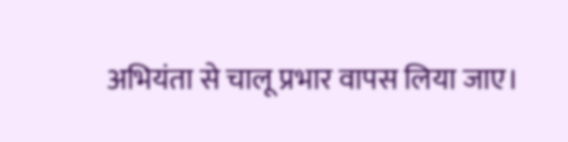अभियंता से चालू प्रभार वापस लिया जाए।